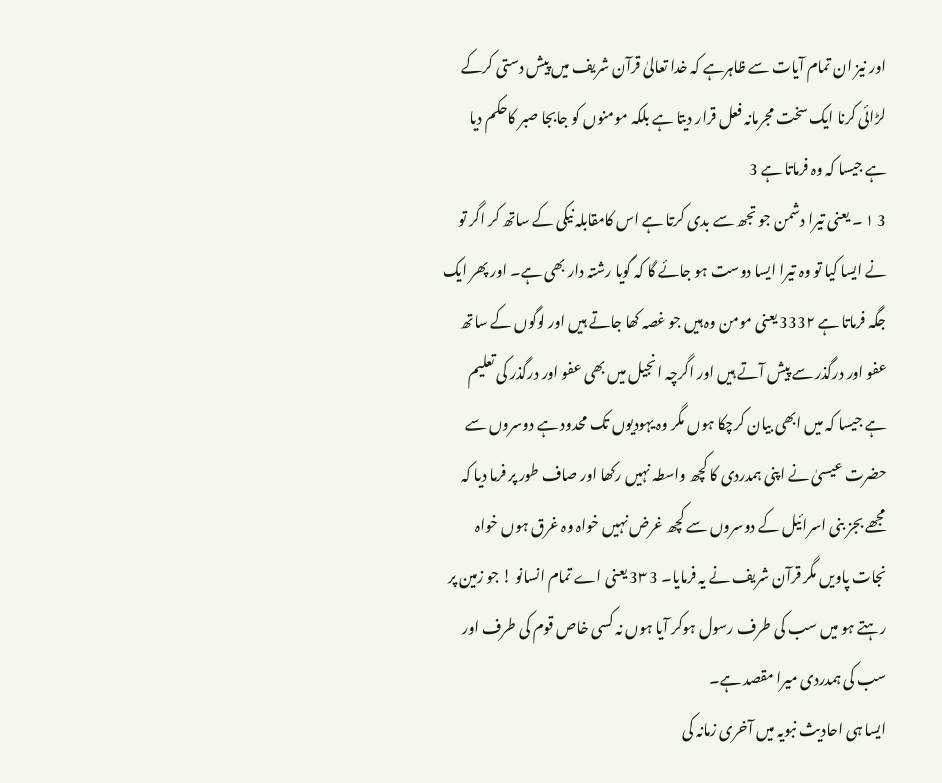اور نیز ان تمام آیات سے ظاہرہے کہ خدا تعالیٰ قرآن شریف میں پیش دستی کرکے لڑائی کرنا ایک سخت مجرمانہ فعل قرار دیتا ہے بلکہ مومنوں کو جابجا صبر کاحکم دیا ہے جیسا کہ وہ فرماتا ہے 3
3 ۱ ۔ یعنی تیرا دشمن جو تجھ سے بدی کرتا ہے اس کامقابلہ نیکی کے ساتھ کر اگر تو نے ایسا کیا تو وہ تیرا ایسا دوست ہو جائے گا کہ گویا رشتہ دار بھی ہے۔ اور پھر ایک جگہ فرماتا ہے 333۲ یعنی مومن وہ ہیں جو غصہ کھا جاتے ہیں اور لوگوں کے ساتھ عفو اور درگذر سے پیش آتے ہیں اور اگرچہ انجیل میں بھی عفو اور درگذر کی تعلیم ہے جیسا کہ میں ابھی بیان کرچکا ہوں مگر وہ یہودیوں تک محدود ہے دوسروں سے حضرت عیسیٰ نے اپنی ہمدردی کا کچھ واسطہ نہیں رکھا اور صاف طور پر فرما دیا کہ مجھے بجز بنی اسرائیل کے دوسروں سے کچھ غرض نہیں خواہ وہ غرق ہوں خواہ نجات پاویں مگر قرآن شریف نے یہ فرمایا۔ 3 3۳ یعنی اے تمام انسانو ! جو زمین پر رہتے ہو میں سب کی طرف رسول ہوکر آیا ہوں نہ کسی خاص قوم کی طرف اور سب کی ہمدردی میرا مقصد ہے۔
ایسا ہی احادیث نبویہ میں آخری زمانہ کی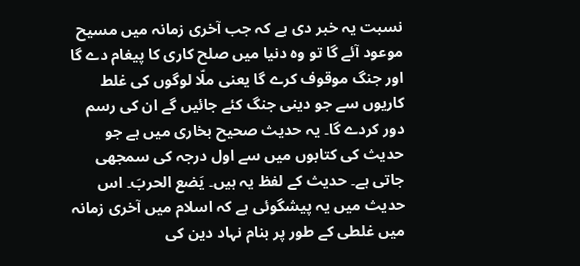نسبت یہ خبر دی ہے کہ جب آخری زمانہ میں مسیح موعود آئے گا تو وہ دنیا میں صلح کاری کا پیغام دے گا اور جنگ موقوف کرے گا یعنی ملّا لوگوں کی غلط کاریوں سے جو دینی جنگ کئے جائیں گے ان کی رسم دور کردے گا۔ یہ حدیث صحیح بخاری میں ہے جو حدیث کی کتابوں میں سے اول درجہ کی سمجھی جاتی ہے۔ حدیث کے لفظ یہ ہیں۔ یَضع الحربَ۔ اس حدیث میں یہ پیشگوئی ہے کہ اسلام میں آخری زمانہ میں غلطی کے طور پر بنام نہاد دین کی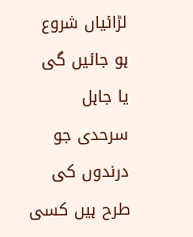لڑائیاں شروع ہو جائیں گی یا جاہل سرحدی جو درندوں کی طرح ہیں کسی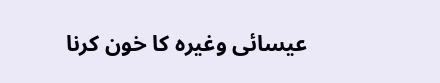عیسائی وغیرہ کا خون کرنا